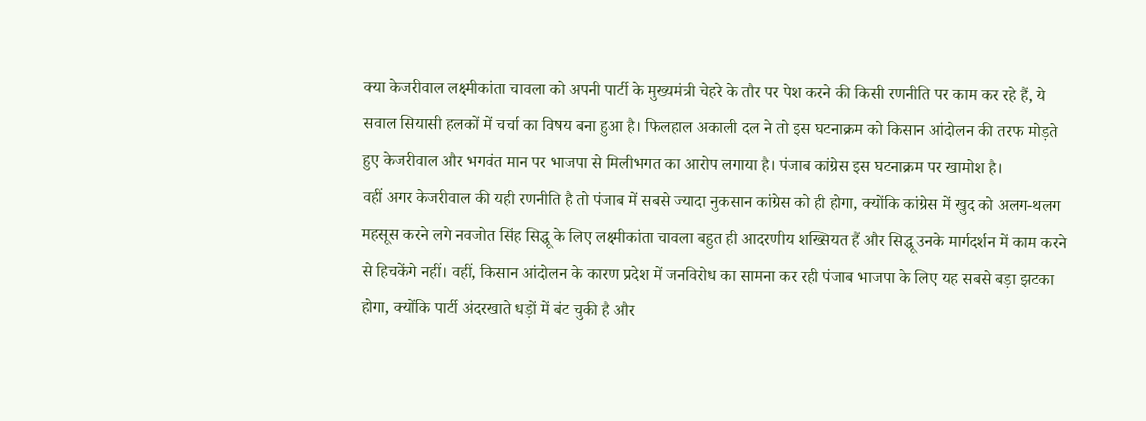क्या केजरीवाल लक्ष्मीकांता चावला को अपनी पार्टी के मुख्यमंत्री चेहरे के तौर पर पेश करने की किसी रणनीति पर काम कर रहे हैं, ये सवाल सियासी हलकों में चर्चा का विषय बना हुआ है। फिलहाल अकाली दल ने तो इस घटनाक्रम को किसान आंदोलन की तरफ मोड़ते हुए केजरीवाल और भगवंत मान पर भाजपा से मिलीभगत का आरोप लगाया है। पंजाब कांग्रेस इस घटनाक्रम पर खामोश है।
वहीं अगर केजरीवाल की यही रणनीति है तो पंजाब में सबसे ज्यादा नुकसान कांग्रेस को ही होगा, क्योंकि कांग्रेस में खुद को अलग-थलग महसूस करने लगे नवजोत सिंह सिद्धू के लिए लक्ष्मीकांता चावला बहुत ही आदरणीय शख्सियत हैं और सिद्धू उनके मार्गदर्शन में काम करने से हिचकेंगे नहीं। वहीं, किसान आंदोलन के कारण प्रदेश में जनविरोध का सामना कर रही पंजाब भाजपा के लिए यह सबसे बड़ा झटका होगा, क्योंकि पार्टी अंदरखाते धड़ों में बंट चुकी है और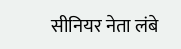सीनियर नेता लंबे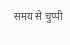समय से चुप्पी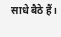साधे बैठे हैं।